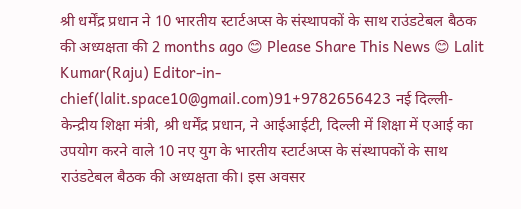श्री धर्मेंद्र प्रधान ने 10 भारतीय स्टार्टअप्स के संस्थापकों के साथ राउंडटेबल बैठक की अध्यक्षता की 2 months ago 😊 Please Share This News 😊 Lalit Kumar(Raju) Editor-in-chief(lalit.space10@gmail.com)91+9782656423 नई दिल्ली-केन्द्रीय शिक्षा मंत्री, श्री धर्मेंद्र प्रधान, ने आईआईटी, दिल्ली में शिक्षा में एआई का उपयोग करने वाले 10 नए युग के भारतीय स्टार्टअप्स के संस्थापकों के साथ राउंडटेबल बैठक की अध्यक्षता की। इस अवसर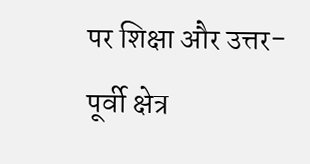पर शिक्षा और उत्तर-पूर्वी क्षेत्र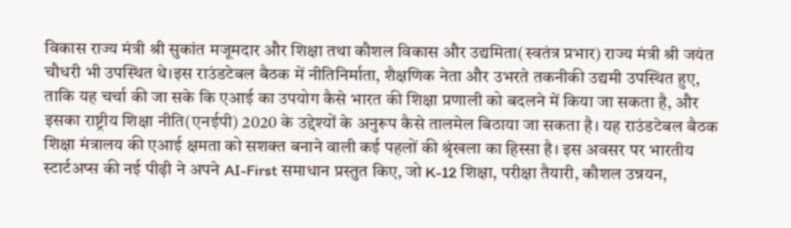विकास राज्य मंत्री श्री सुकांत मजूमदार और शिक्षा तथा कौशल विकास और उद्यमिता(स्वतंत्र प्रभार) राज्य मंत्री श्री जयंत चौधरी भी उपस्थित थे।इस राउंडटेबल बैठक में नीतिनिर्माता, शैक्षणिक नेता और उभरते तकनीकी उद्यमी उपस्थित हुए, ताकि यह चर्चा की जा सके कि एआई का उपयोग कैसे भारत की शिक्षा प्रणाली को बदलने में किया जा सकता है, और इसका राष्ट्रीय शिक्षा नीति(एनईपी) 2020 के उद्देश्यों के अनुरूप कैसे तालमेल बिठाया जा सकता है। यह राउंडटेबल बैठक शिक्षा मंत्रालय की एआई क्षमता को सशक्त बनाने वाली कई पहलों की श्रृंखला का हिस्सा है। इस अवसर पर भारतीय स्टार्टअप्स की नई पीढ़ी ने अपने AI-First समाधान प्रस्तुत किए, जो K-12 शिक्षा, परीक्षा तैयारी, कौशल उन्नयन,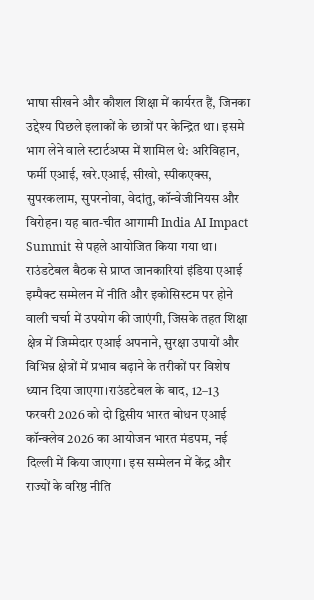भाषा सीखने और कौशल शिक्षा में कार्यरत हैं, जिनका उद्देश्य पिछले इलाकों के छात्रों पर केन्द्रित था। इसमे भाग लेने वाले स्टार्टअप्स में शामिल थे: अरिविहान, फर्मी एआई, खरे.एआई, सीखो, स्पीकएक्स, सुपरकलाम, सुपरनोवा, वेदांतु, कॉन्वेजीनियस और विरोहन। यह बात-चीत आगामी India AI Impact Summit से पहले आयोजित किया गया था। राउंडटेबल बैठक से प्राप्त जानकारियां इंडिया एआई इम्पैक्ट सम्मेलन में नीति और इकोसिस्टम पर होने वाली चर्चा में उपयोग की जाएंगी, जिसके तहत शिक्षा क्षेत्र में जिम्मेदार एआई अपनाने, सुरक्षा उपायों और विभिन्न क्षेत्रों में प्रभाव बढ़ाने के तरीकों पर विशेष ध्यान दिया जाएगा।राउंडटेबल के बाद, 12–13 फरवरी 2026 को दो द्विसीय भारत बोधन एआई कॉन्क्लेव 2026 का आयोजन भारत मंडपम, नई दिल्ली में किया जाएगा। इस सम्मेलन में केंद्र और राज्यों के वरिष्ठ नीति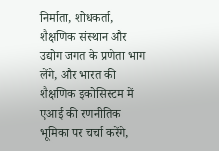निर्माता, शोधकर्ता, शैक्षणिक संस्थान और उद्योग जगत के प्रणेता भाग लेंगे, और भारत की शैक्षणिक इकोसिस्टम में एआई की रणनीतिक भूमिका पर चर्चा करेंगे,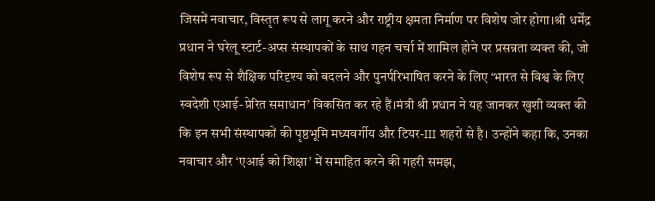जिसमें नवाचार, विस्तृत रूप से लागू करने और राष्ट्रीय क्षमता निर्माण पर विशेष जोर होगा।श्री धर्मेंद्र प्रधान ने घरेलू स्टार्ट-अप्स संस्थापकों के साथ गहन चर्चा में शामिल होने पर प्रसन्नता व्यक्त की, जो विशेष रूप से शैक्षिक परिदृश्य को बदलने और पुनर्परिभाषित करने के लिए ‘भारत से विश्व के लिए स्वदेशी एआई-प्रेरित समाधान’ विकसित कर रहे हैं।मंत्री श्री प्रधान ने यह जानकर खुशी व्यक्त की कि इन सभी संस्थापकों की पृष्ठभूमि मध्यवर्गीय और टियर-III शहरों से है। उन्होंने कहा कि, उनका नवाचार और ‘एआई को शिक्षा’ में समाहित करने की गहरी समझ,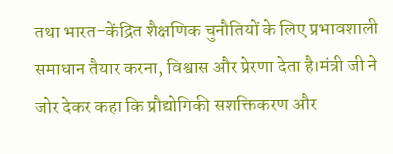तथा भारत-केंद्रित शैक्षणिक चुनौतियों के लिए प्रभावशाली समाधान तैयार करना, विश्वास और प्रेरणा देता है।मंत्री जी ने जोर देकर कहा कि प्रौद्योगिकी सशक्तिकरण और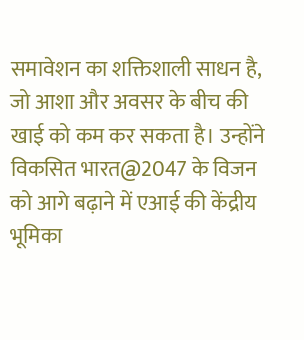समावेशन का शक्तिशाली साधन है, जो आशा और अवसर के बीच की खाई को कम कर सकता है। उन्होंने विकसित भारत@2047 के विजन को आगे बढ़ाने में एआई की केंद्रीय भूमिका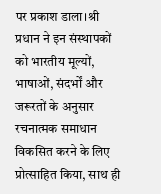पर प्रकाश डाला।श्री प्रधान ने इन संस्थापकों को भारतीय मूल्यों, भाषाओं, संदर्भों और जरूरतों के अनुसार रचनात्मक समाधान विकसित करने के लिए प्रोत्साहित किया, साथ ही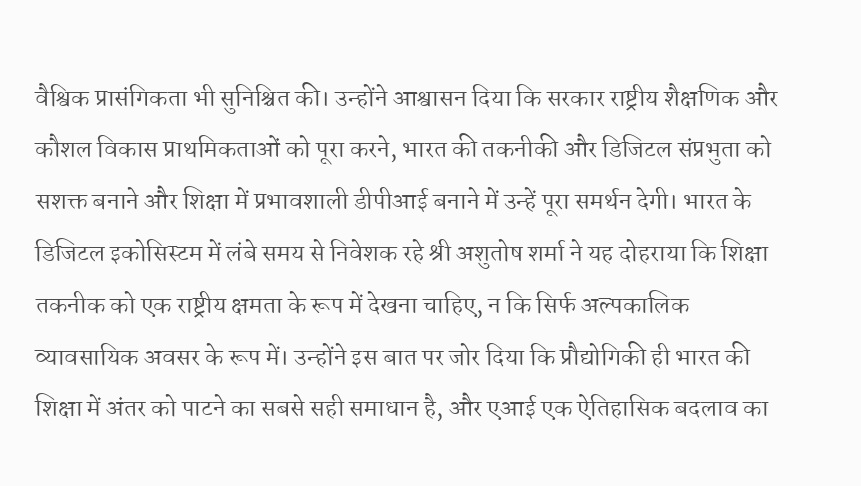वैश्विक प्रासंगिकता भी सुनिश्चित की। उन्होंने आश्वासन दिया कि सरकार राष्ट्रीय शैक्षणिक और कौशल विकास प्राथमिकताओं को पूरा करने, भारत की तकनीकी और डिजिटल संप्रभुता को सशक्त बनाने और शिक्षा में प्रभावशाली डीपीआई बनाने में उन्हें पूरा समर्थन देगी। भारत के डिजिटल इकोसिस्टम में लंबे समय से निवेशक रहे श्री अशुतोष शर्मा ने यह दोहराया कि शिक्षा तकनीक को एक राष्ट्रीय क्षमता के रूप में देखना चाहिए, न कि सिर्फ अल्पकालिक व्यावसायिक अवसर के रूप में। उन्होंने इस बात पर जोर दिया कि प्रौद्योगिकी ही भारत की शिक्षा में अंतर को पाटने का सबसे सही समाधान है, और एआई एक ऐतिहासिक बदलाव का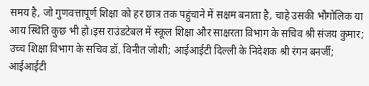समय है, जो गुणवत्तापूर्ण शिक्षा को हर छात्र तक पहुंचाने में सक्षम बनाता है, चाहे उसकी भौगोलिक या आय स्थिति कुछ भी हो।इस राउंडटेबल में स्कूल शिक्षा और साक्षरता विभाग के सचिव श्री संजय कुमार; उच्च शिक्षा विभाग के सचिव डॉ. विनीत जोशी; आईआईटी दिल्ली के निदेशक श्री रंगन बनर्जी; आईआईटी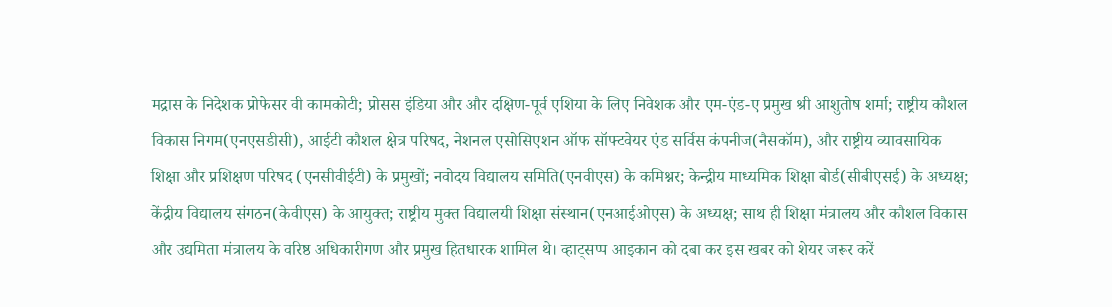मद्रास के निदेशक प्रोफेसर वी कामकोटी; प्रोसस इंडिया और और दक्षिण-पूर्व एशिया के लिए निवेशक और एम-एंड-ए प्रमुख श्री आशुतोष शर्मा; राष्ट्रीय कौशल विकास निगम(एनएसडीसी), आईटी कौशल क्षेत्र परिषद, नेशनल एसोसिएशन ऑफ सॉफ्टवेयर एंड सर्विस कंपनीज(नैसकॉम), और राष्ट्रीय व्यावसायिक शिक्षा और प्रशिक्षण परिषद (एनसीवीईटी) के प्रमुखों; नवोदय विद्यालय समिति(एनवीएस) के कमिश्नर; केन्द्रीय माध्यमिक शिक्षा बोर्ड(सीबीएसई) के अध्यक्ष; केंद्रीय विद्यालय संगठन(केवीएस) के आयुक्त; राष्ट्रीय मुक्त विद्यालयी शिक्षा संस्थान(एनआईओएस) के अध्यक्ष; साथ ही शिक्षा मंत्रालय और कौशल विकास और उद्यमिता मंत्रालय के वरिष्ठ अधिकारीगण और प्रमुख हितधारक शामिल थे। व्हाट्सप्प आइकान को दबा कर इस खबर को शेयर जरूर करें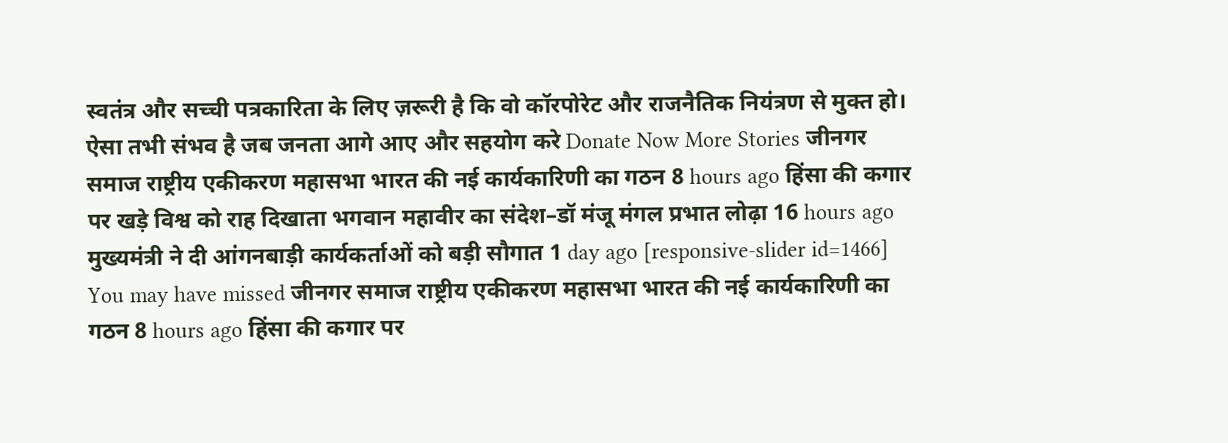स्वतंत्र और सच्ची पत्रकारिता के लिए ज़रूरी है कि वो कॉरपोरेट और राजनैतिक नियंत्रण से मुक्त हो। ऐसा तभी संभव है जब जनता आगे आए और सहयोग करे Donate Now More Stories जीनगर समाज राष्ट्रीय एकीकरण महासभा भारत की नई कार्यकारिणी का गठन 8 hours ago हिंसा की कगार पर खड़े विश्व को राह दिखाता भगवान महावीर का संदेश–डॉ मंजू मंगल प्रभात लोढ़ा 16 hours ago मुख्यमंत्री ने दी आंगनबाड़ी कार्यकर्ताओं को बड़ी सौगात 1 day ago [responsive-slider id=1466] You may have missed जीनगर समाज राष्ट्रीय एकीकरण महासभा भारत की नई कार्यकारिणी का गठन 8 hours ago हिंसा की कगार पर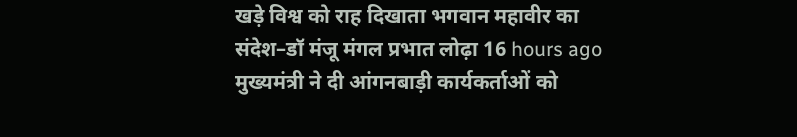खड़े विश्व को राह दिखाता भगवान महावीर का संदेश–डॉ मंजू मंगल प्रभात लोढ़ा 16 hours ago मुख्यमंत्री ने दी आंगनबाड़ी कार्यकर्ताओं को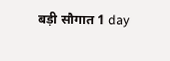बड़ी सौगात 1 day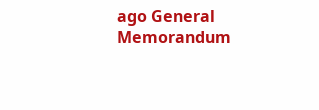ago General Memorandum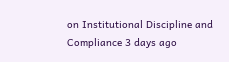on Institutional Discipline and Compliance 3 days ago